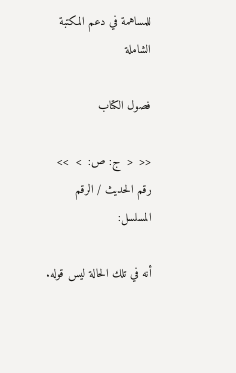للمساهمة في دعم المكتبة الشاملة

فصول الكتاب

<<  <  ج: ص:  >  >>
رقم الحديث / الرقم المسلسل:

أنه في تلك الحالة ليس قوله.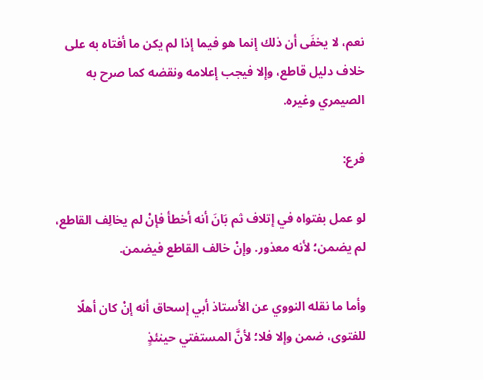نعم، لا يخفَى أن ذلك إنما هو فيما إذا لم يكن ما أفتاه به على خلاف دليل قاطع، وإلا فيجب إعلامه ونقضه كما صرح به الصيمري وغيره.

فرع:

لو عمل بفتواه في إتلاف ثم بَانَ أنه أخطأ فإنْ لم يخالِف القاطع، لم يضمن؛ لأنه معذور. وإنْ خالف القاطع فيضمن.

وأما ما نقله النووي عن الأستاذ أبي إسحاق أنه إنْ كان أهلًا للفتوى، ضمن وإلا فلا؛ لأنَّ المستفتي حينئذٍ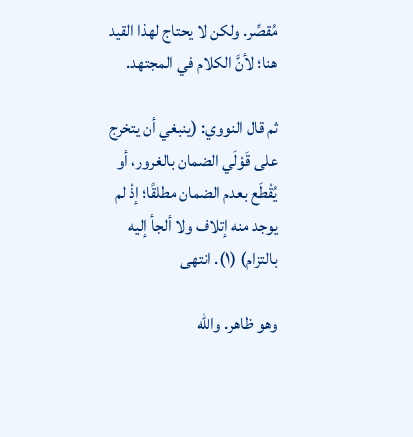مُقصِّر. ولكن لا يحتاج لهذا القيد هنا؛ لأنَّ الكلام في المجتهد.

ثم قال النووي: (ينبغي أن يتخرج على قَوْلَي الضمان بالغرور، أو يُقْطَع بعدم الضمان مطلقًا؛ إذْ لم يوجد منه إتلاف ولا ألجأ إليه بالتزام) (١). انتهى

وهو ظاهر. والله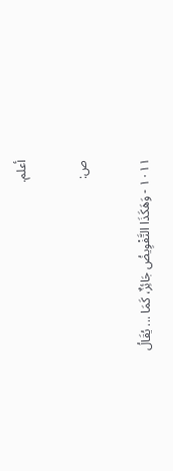أعلم.

ص:

١٠١١ - وَهَكَذَا التَّفْوِيضُ جَائِزٌ، كَمَا ... يُقَالُ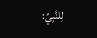لِلنَّبِيِّ: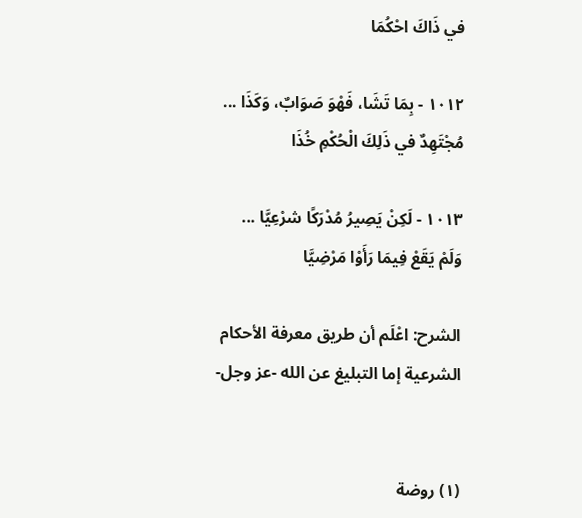في ذَاكَ احْكُمَا

١٠١٢ - بِمَا تَشَا، فَهْوَ صَوَابٌ، وَكَذَا ... مُجْتَهِدٌ في ذَلِكَ الْحُكْمِ خُذَا

١٠١٣ - لَكِنْ يَصِيرُ مُدْرَكًا شرْعِيَّا ... وَلَمْ يَقَعْ فِيمَا رَأَوْا مَرْضِيَّا

الشرح: اعْلَم أن طريق معرفة الأحكام الشرعية إما التبليغ عن الله -عز وجل-


(١) روضة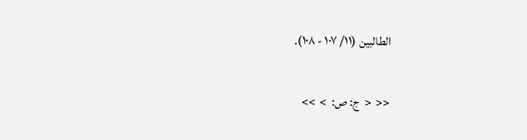الطالبين (١١/ ١٠٧ - ١٠٨).

<<  <  ج: ص:  >  >>